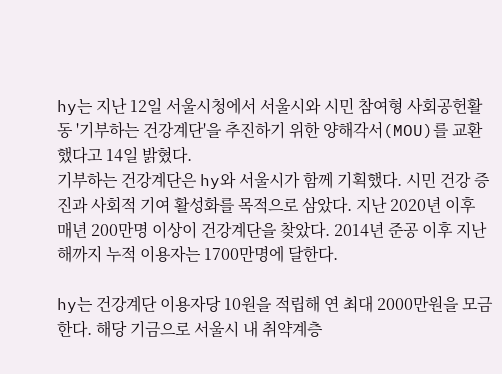hy는 지난 12일 서울시청에서 서울시와 시민 참여형 사회공헌활동 '기부하는 건강계단'을 추진하기 위한 양해각서(MOU)를 교환했다고 14일 밝혔다.
기부하는 건강계단은 hy와 서울시가 함께 기획했다. 시민 건강 증진과 사회적 기여 활성화를 목적으로 삼았다. 지난 2020년 이후 매년 200만명 이상이 건강계단을 찾았다. 2014년 준공 이후 지난해까지 누적 이용자는 1700만명에 달한다.

hy는 건강계단 이용자당 10원을 적립해 연 최대 2000만원을 모금한다. 해당 기금으로 서울시 내 취약계층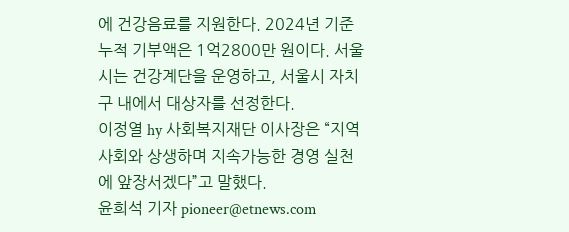에 건강음료를 지원한다. 2024년 기준 누적 기부액은 1억2800만 원이다. 서울시는 건강계단을 운영하고, 서울시 자치구 내에서 대상자를 선정한다.
이정열 hy 사회복지재단 이사장은 “지역 사회와 상생하며 지속가능한 경영 실천에 앞장서겠다”고 말했다.
윤희석 기자 pioneer@etnews.com